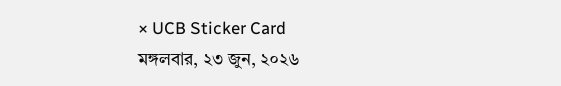× UCB Sticker Card
মঙ্গলবার, ২৩ জুন, ২০২৬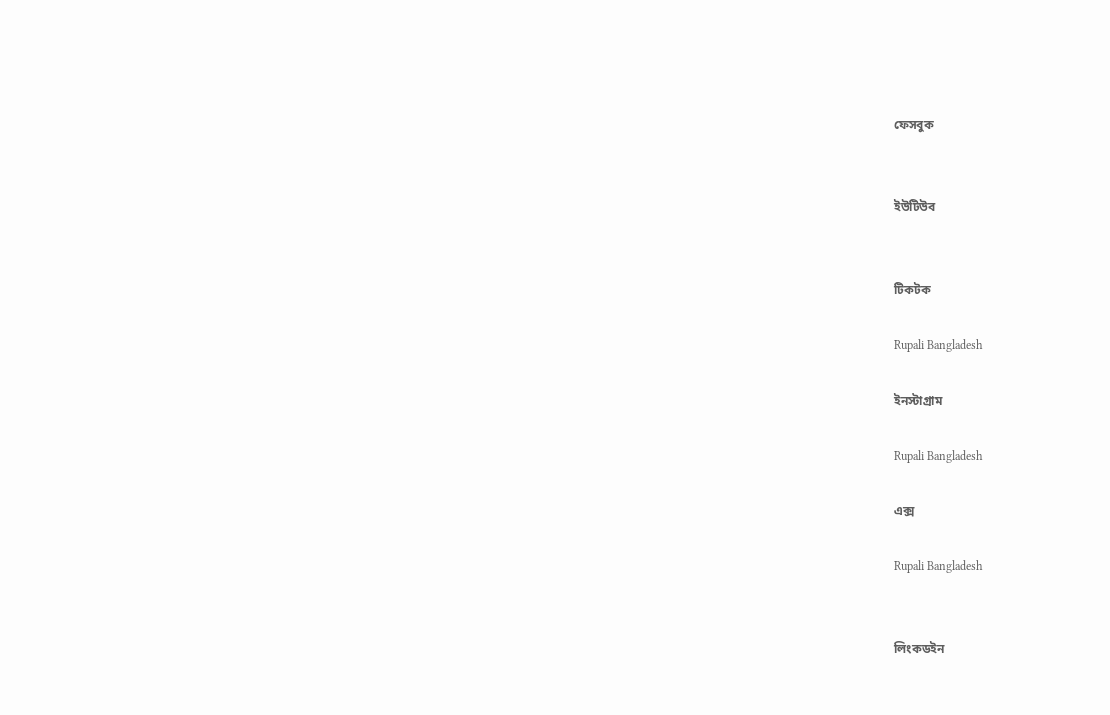ফেসবুক


ইউটিউব


টিকটক

Rupali Bangladesh

ইনস্টাগ্রাম

Rupali Bangladesh

এক্স

Rupali Bangladesh


লিংকডইন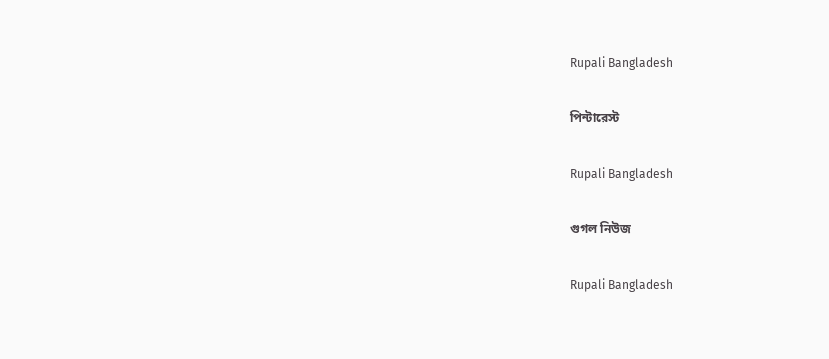Rupali Bangladesh

পিন্টারেস্ট

Rupali Bangladesh

গুগল নিউজ

Rupali Bangladesh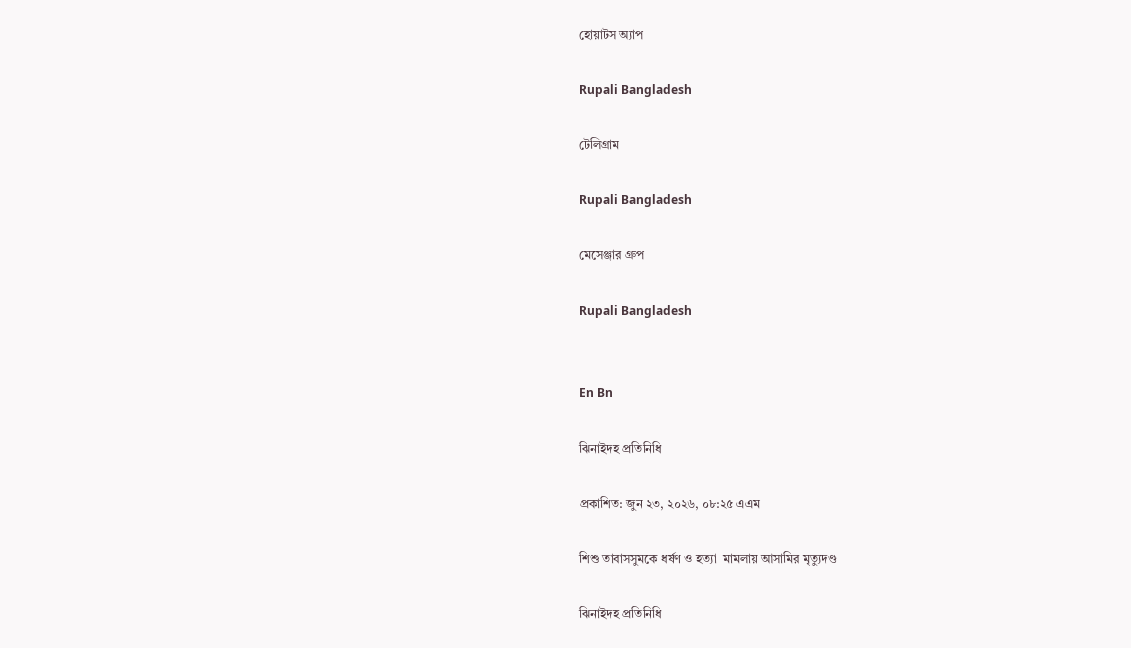হোয়াটস অ্যাপ

Rupali Bangladesh

টেলিগ্রাম

Rupali Bangladesh

মেসেঞ্জার গ্রুপ

Rupali Bangladesh


En Bn

ঝিনাইদহ প্রতিনিধি

প্রকাশিত: জুন ২৩, ২০২৬, ০৮:২৫ এএম

শিশু তাবাসসুমকে ধর্ষণ ও হত্যা  মামলায় আসামির মৃত্যুদণ্ড

ঝিনাইদহ প্রতিনিধি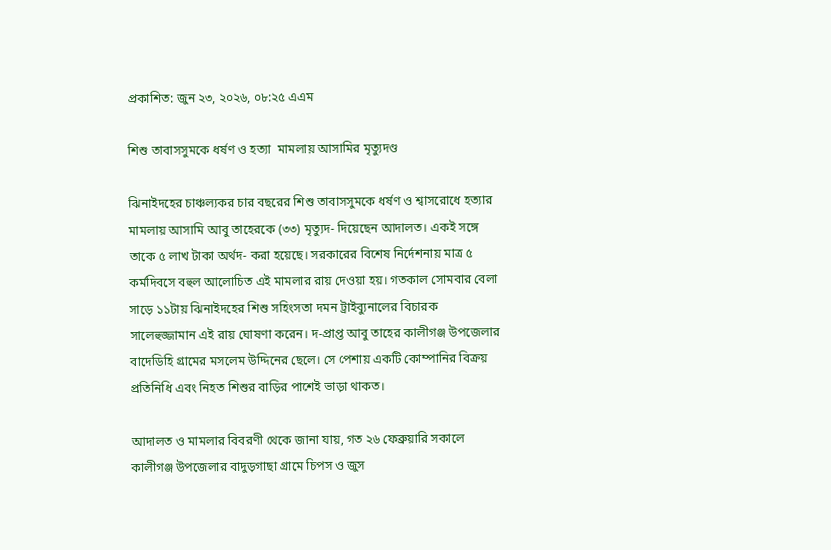প্রকাশিত: জুন ২৩, ২০২৬, ০৮:২৫ এএম

শিশু তাবাসসুমকে ধর্ষণ ও হত্যা  মামলায় আসামির মৃত্যুদণ্ড

ঝিনাইদহের চাঞ্চল্যকর চার বছরের শিশু তাবাসসুমকে ধর্ষণ ও শ্বাসরোধে হত্যার মামলায় আসামি আবু তাহেরকে (৩৩) মৃত্যুদ- দিয়েছেন আদালত। একই সঙ্গে তাকে ৫ লাখ টাকা অর্থদ- করা হয়েছে। সরকারের বিশেষ নির্দেশনায় মাত্র ৫ কর্মদিবসে বহুল আলোচিত এই মামলার রায় দেওয়া হয়। গতকাল সোমবার বেলা সাড়ে ১১টায় ঝিনাইদহের শিশু সহিংসতা দমন ট্রাইব্যুনালের বিচারক সালেহুজ্জামান এই রায় ঘোষণা করেন। দ-প্রাপ্ত আবু তাহের কালীগঞ্জ উপজেলার বাদেডিহি গ্রামের মসলেম উদ্দিনের ছেলে। সে পেশায় একটি কোম্পানির বিক্রয় প্রতিনিধি এবং নিহত শিশুর বাড়ির পাশেই ভাড়া থাকত।

আদালত ও মামলার বিবরণী থেকে জানা যায়, গত ২৬ ফেব্রুয়ারি সকালে কালীগঞ্জ উপজেলার বাদুড়গাছা গ্রামে চিপস ও জুস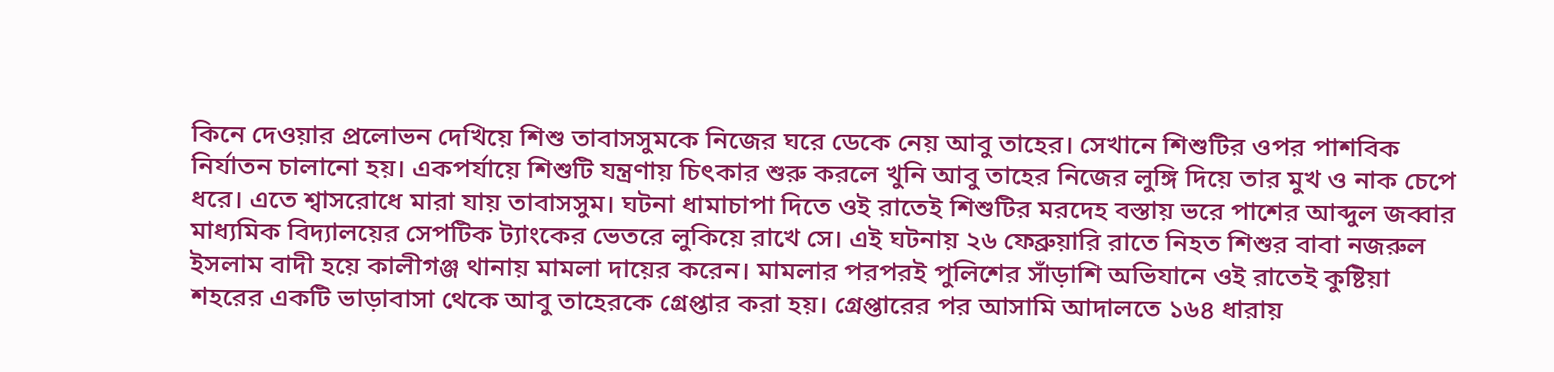কিনে দেওয়ার প্রলোভন দেখিয়ে শিশু তাবাসসুমকে নিজের ঘরে ডেকে নেয় আবু তাহের। সেখানে শিশুটির ওপর পাশবিক নির্যাতন চালানো হয়। একপর্যায়ে শিশুটি যন্ত্রণায় চিৎকার শুরু করলে খুনি আবু তাহের নিজের লুঙ্গি দিয়ে তার মুখ ও নাক চেপে ধরে। এতে শ্বাসরোধে মারা যায় তাবাসসুম। ঘটনা ধামাচাপা দিতে ওই রাতেই শিশুটির মরদেহ বস্তায় ভরে পাশের আব্দুল জব্বার মাধ্যমিক বিদ্যালয়ের সেপটিক ট্যাংকের ভেতরে লুকিয়ে রাখে সে। এই ঘটনায় ২৬ ফেব্রুয়ারি রাতে নিহত শিশুর বাবা নজরুল ইসলাম বাদী হয়ে কালীগঞ্জ থানায় মামলা দায়ের করেন। মামলার পরপরই পুলিশের সাঁড়াশি অভিযানে ওই রাতেই কুষ্টিয়া শহরের একটি ভাড়াবাসা থেকে আবু তাহেরকে গ্রেপ্তার করা হয়। গ্রেপ্তারের পর আসামি আদালতে ১৬৪ ধারায়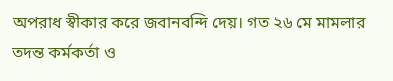অপরাধ স্বীকার করে জবানবন্দি দেয়। গত ২৬ মে মামলার তদন্ত কর্মকর্তা ও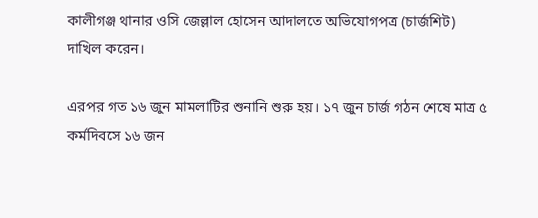কালীগঞ্জ থানার ওসি জেল্লাল হোসেন আদালতে অভিযোগপত্র (চার্জশিট) দাখিল করেন।

এরপর গত ১৬ জুন মামলাটির শুনানি শুরু হয়। ১৭ জুন চার্জ গঠন শেষে মাত্র ৫ কর্মদিবসে ১৬ জন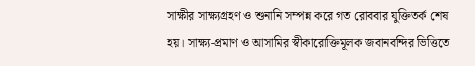সাক্ষীর সাক্ষ্যগ্রহণ ও শুনানি সম্পন্ন করে গত রোববার যুক্তিতর্ক শেষ হয়। সাক্ষ্য-প্রমাণ ও আসামির স্বীকারোক্তিমূলক জবানবন্দির ভিত্তিতে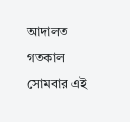আদালত গতকাল সোমবার এই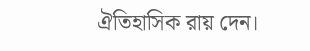ঐতিহাসিক রায় দেন।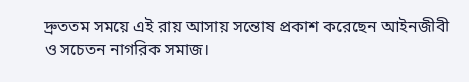দ্রুততম সময়ে এই রায় আসায় সন্তোষ প্রকাশ করেছেন আইনজীবী ও সচেতন নাগরিক সমাজ।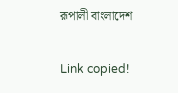রূপালী বাংলাদেশ

Link copied!